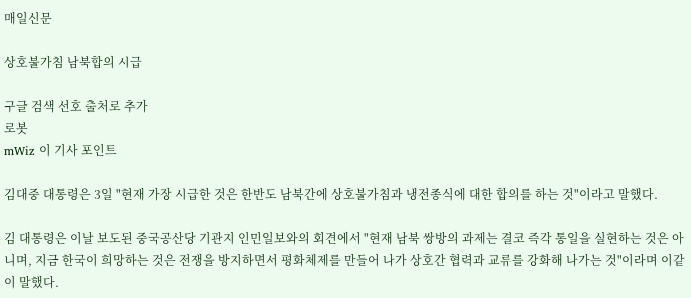매일신문

상호불가침 남북합의 시급

구글 검색 선호 출처로 추가
로봇
mWiz 이 기사 포인트

김대중 대통령은 3일 "현재 가장 시급한 것은 한반도 남북간에 상호불가침과 냉전종식에 대한 합의를 하는 것"이라고 말했다.

김 대통령은 이날 보도된 중국공산당 기관지 인민일보와의 회견에서 "현재 남북 쌍방의 과제는 결코 즉각 통일을 실현하는 것은 아니며, 지금 한국이 희망하는 것은 전쟁을 방지하면서 평화체제를 만들어 나가 상호간 협력과 교류를 강화해 나가는 것"이라며 이같이 말했다.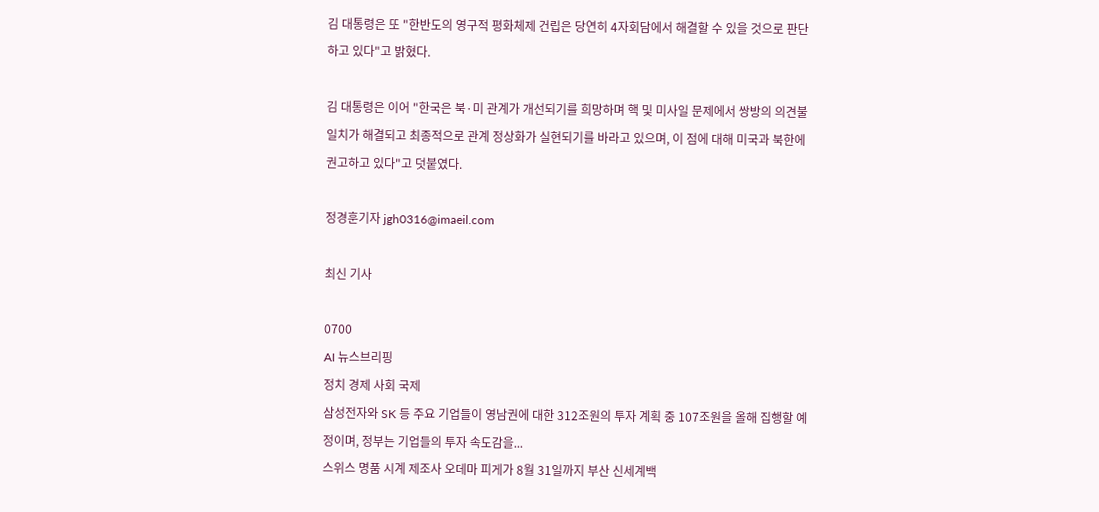김 대통령은 또 "한반도의 영구적 평화체제 건립은 당연히 4자회담에서 해결할 수 있을 것으로 판단하고 있다"고 밝혔다.

김 대통령은 이어 "한국은 북·미 관계가 개선되기를 희망하며 핵 및 미사일 문제에서 쌍방의 의견불일치가 해결되고 최종적으로 관계 정상화가 실현되기를 바라고 있으며, 이 점에 대해 미국과 북한에 권고하고 있다"고 덧붙였다.

정경훈기자 jgh0316@imaeil.com

최신 기사

0700
AI 뉴스브리핑
정치 경제 사회 국제
삼성전자와 SK 등 주요 기업들이 영남권에 대한 312조원의 투자 계획 중 107조원을 올해 집행할 예정이며, 정부는 기업들의 투자 속도감을...
스위스 명품 시계 제조사 오데마 피게가 8월 31일까지 부산 신세계백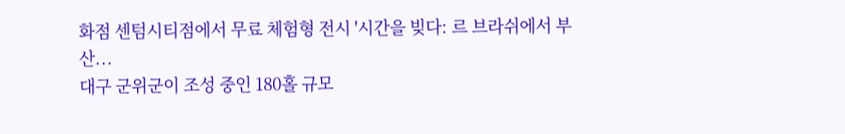화점 센텀시티점에서 무료 체험형 전시 '시간을 빚다: 르 브라쉬에서 부산...
대구 군위군이 조성 중인 180홀 규모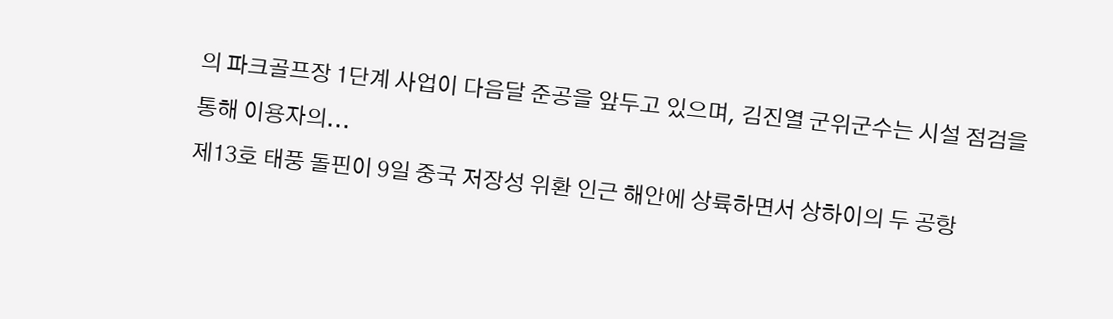의 파크골프장 1단계 사업이 다음달 준공을 앞두고 있으며, 김진열 군위군수는 시설 점검을 통해 이용자의...
제13호 태풍 돌핀이 9일 중국 저장성 위환 인근 해안에 상륙하면서 상하이의 두 공항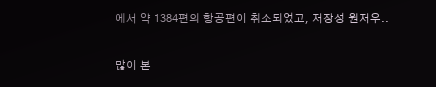에서 약 1384편의 항공편이 취소되었고, 저장성 원저우..

많이 본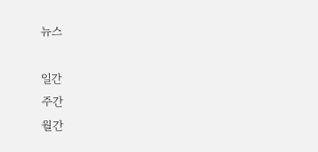뉴스

일간
주간
월간